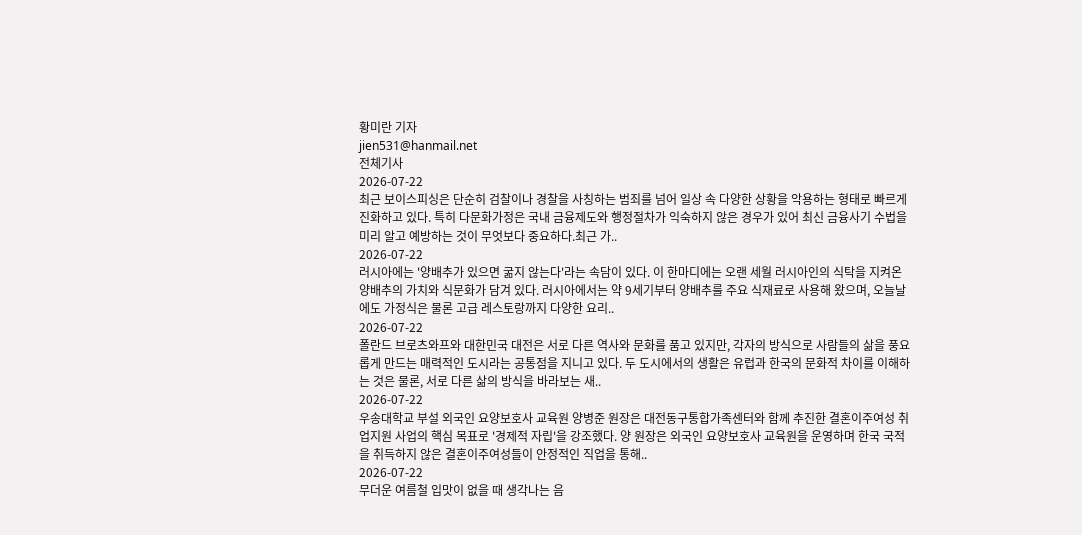황미란 기자
jien531@hanmail.net
전체기사
2026-07-22
최근 보이스피싱은 단순히 검찰이나 경찰을 사칭하는 범죄를 넘어 일상 속 다양한 상황을 악용하는 형태로 빠르게 진화하고 있다. 특히 다문화가정은 국내 금융제도와 행정절차가 익숙하지 않은 경우가 있어 최신 금융사기 수법을 미리 알고 예방하는 것이 무엇보다 중요하다.최근 가..
2026-07-22
러시아에는 '양배추가 있으면 굶지 않는다'라는 속담이 있다. 이 한마디에는 오랜 세월 러시아인의 식탁을 지켜온 양배추의 가치와 식문화가 담겨 있다. 러시아에서는 약 9세기부터 양배추를 주요 식재료로 사용해 왔으며, 오늘날에도 가정식은 물론 고급 레스토랑까지 다양한 요리..
2026-07-22
폴란드 브로츠와프와 대한민국 대전은 서로 다른 역사와 문화를 품고 있지만, 각자의 방식으로 사람들의 삶을 풍요롭게 만드는 매력적인 도시라는 공통점을 지니고 있다. 두 도시에서의 생활은 유럽과 한국의 문화적 차이를 이해하는 것은 물론, 서로 다른 삶의 방식을 바라보는 새..
2026-07-22
우송대학교 부설 외국인 요양보호사 교육원 양병준 원장은 대전동구통합가족센터와 함께 추진한 결혼이주여성 취업지원 사업의 핵심 목표로 '경제적 자립'을 강조했다. 양 원장은 외국인 요양보호사 교육원을 운영하며 한국 국적을 취득하지 않은 결혼이주여성들이 안정적인 직업을 통해..
2026-07-22
무더운 여름철 입맛이 없을 때 생각나는 음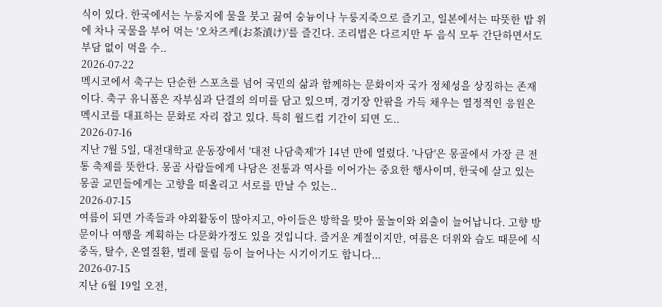식이 있다. 한국에서는 누룽지에 물을 붓고 끓여 숭늉이나 누룽지죽으로 즐기고, 일본에서는 따뜻한 밥 위에 차나 국물을 부어 먹는 '오차즈케(お茶漬け)'를 즐긴다. 조리법은 다르지만 두 음식 모두 간단하면서도 부담 없이 먹을 수..
2026-07-22
멕시코에서 축구는 단순한 스포츠를 넘어 국민의 삶과 함께하는 문화이자 국가 정체성을 상징하는 존재이다. 축구 유니폼은 자부심과 단결의 의미를 담고 있으며, 경기장 안팎을 가득 채우는 열정적인 응원은 멕시코를 대표하는 문화로 자리 잡고 있다. 특히 월드컵 기간이 되면 도..
2026-07-16
지난 7월 5일, 대전대학교 운동장에서 '대전 나담축제'가 14년 만에 열렸다. '나담'은 몽골에서 가장 큰 전통 축제를 뜻한다. 몽골 사람들에게 나담은 전통과 역사를 이어가는 중요한 행사이며, 한국에 살고 있는 몽골 교민들에게는 고향을 떠올리고 서로를 만날 수 있는..
2026-07-15
여름이 되면 가족들과 야외활동이 많아지고, 아이들은 방학을 맞아 물놀이와 외출이 늘어납니다. 고향 방문이나 여행을 계획하는 다문화가정도 있을 것입니다. 즐거운 계절이지만, 여름은 더위와 습도 때문에 식중독, 탈수, 온열질환, 벌레 물림 등이 늘어나는 시기이기도 합니다...
2026-07-15
지난 6월 19일 오전,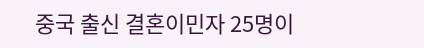중국 출신 결혼이민자 25명이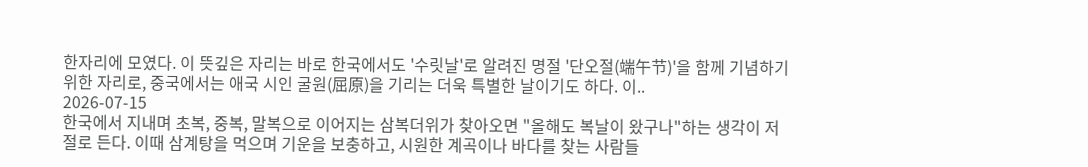한자리에 모였다. 이 뜻깊은 자리는 바로 한국에서도 '수릿날'로 알려진 명절 '단오절(端午节)'을 함께 기념하기 위한 자리로, 중국에서는 애국 시인 굴원(屈原)을 기리는 더욱 특별한 날이기도 하다. 이..
2026-07-15
한국에서 지내며 초복, 중복, 말복으로 이어지는 삼복더위가 찾아오면 "올해도 복날이 왔구나"하는 생각이 저절로 든다. 이때 삼계탕을 먹으며 기운을 보충하고, 시원한 계곡이나 바다를 찾는 사람들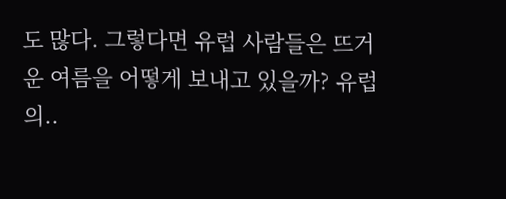도 많다. 그렇다면 유럽 사람들은 뜨거운 여름을 어떻게 보내고 있을까? 유럽의..